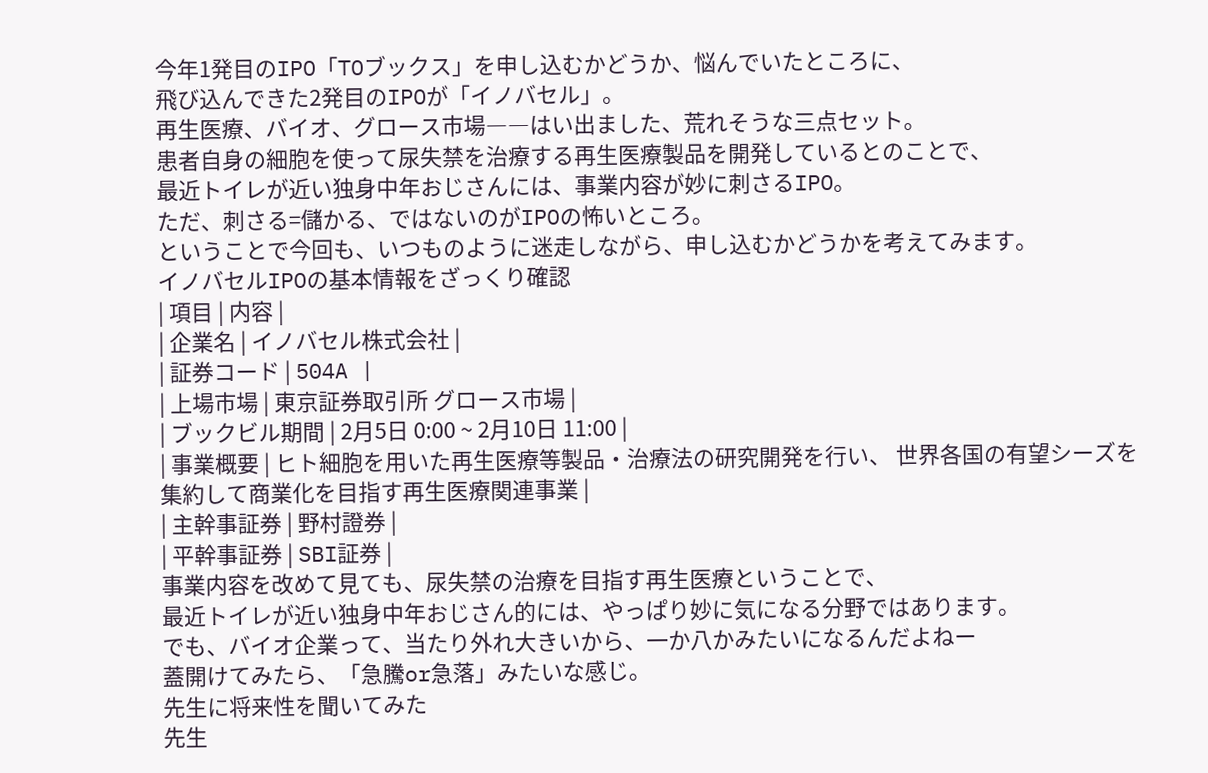今年1発目のIPO「TOブックス」を申し込むかどうか、悩んでいたところに、
飛び込んできた2発目のIPOが「イノバセル」。
再生医療、バイオ、グロース市場――はい出ました、荒れそうな三点セット。
患者自身の細胞を使って尿失禁を治療する再生医療製品を開発しているとのことで、
最近トイレが近い独身中年おじさんには、事業内容が妙に刺さるIPO。
ただ、刺さる=儲かる、ではないのがIPOの怖いところ。
ということで今回も、いつものように迷走しながら、申し込むかどうかを考えてみます。
イノバセルIPOの基本情報をざっくり確認
| 項目 | 内容 |
| 企業名 | イノバセル株式会社 |
| 証券コード | 504A |
| 上場市場 | 東京証券取引所 グロース市場 |
| ブックビル期間 | 2月5日 0:00 ~ 2月10日 11:00 |
| 事業概要 | ヒト細胞を用いた再生医療等製品・治療法の研究開発を行い、 世界各国の有望シーズを集約して商業化を目指す再生医療関連事業 |
| 主幹事証券 | 野村證券 |
| 平幹事証券 | SBI証券 |
事業内容を改めて見ても、尿失禁の治療を目指す再生医療ということで、
最近トイレが近い独身中年おじさん的には、やっぱり妙に気になる分野ではあります。
でも、バイオ企業って、当たり外れ大きいから、一か八かみたいになるんだよねー
蓋開けてみたら、「急騰or急落」みたいな感じ。
先生に将来性を聞いてみた
先生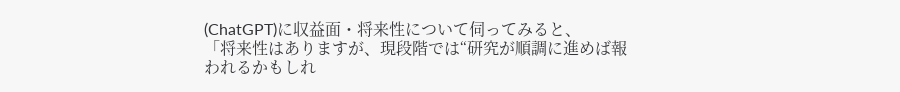(ChatGPT)に収益面・将来性について伺ってみると、
「将来性はありますが、現段階では“研究が順調に進めば報われるかもしれ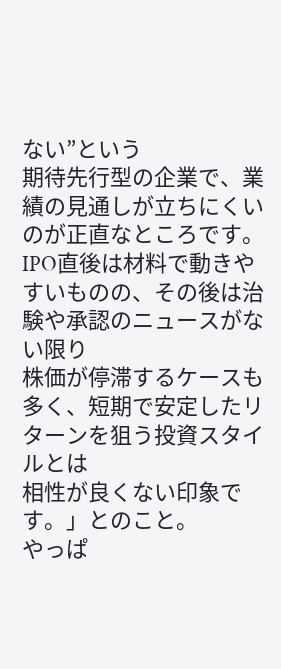ない”という
期待先行型の企業で、業績の見通しが立ちにくいのが正直なところです。
IPO直後は材料で動きやすいものの、その後は治験や承認のニュースがない限り
株価が停滞するケースも多く、短期で安定したリターンを狙う投資スタイルとは
相性が良くない印象です。」とのこと。
やっぱ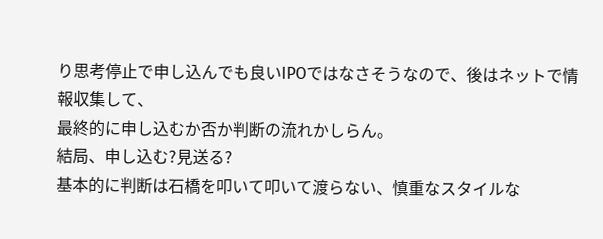り思考停止で申し込んでも良いIPOではなさそうなので、後はネットで情報収集して、
最終的に申し込むか否か判断の流れかしらん。
結局、申し込む?見送る?
基本的に判断は石橋を叩いて叩いて渡らない、慎重なスタイルな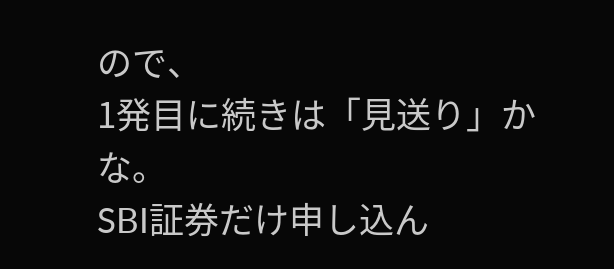ので、
1発目に続きは「見送り」かな。
SBI証券だけ申し込ん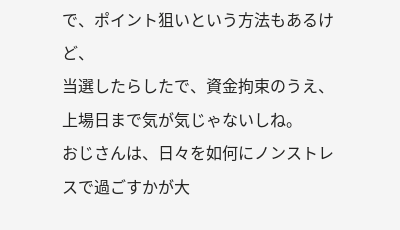で、ポイント狙いという方法もあるけど、
当選したらしたで、資金拘束のうえ、上場日まで気が気じゃないしね。
おじさんは、日々を如何にノンストレスで過ごすかが大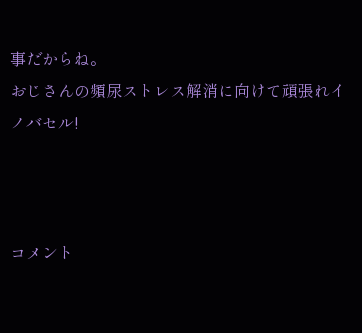事だからね。
おじさんの頻尿ストレス解消に向けて頑張れイノバセル!



コメント